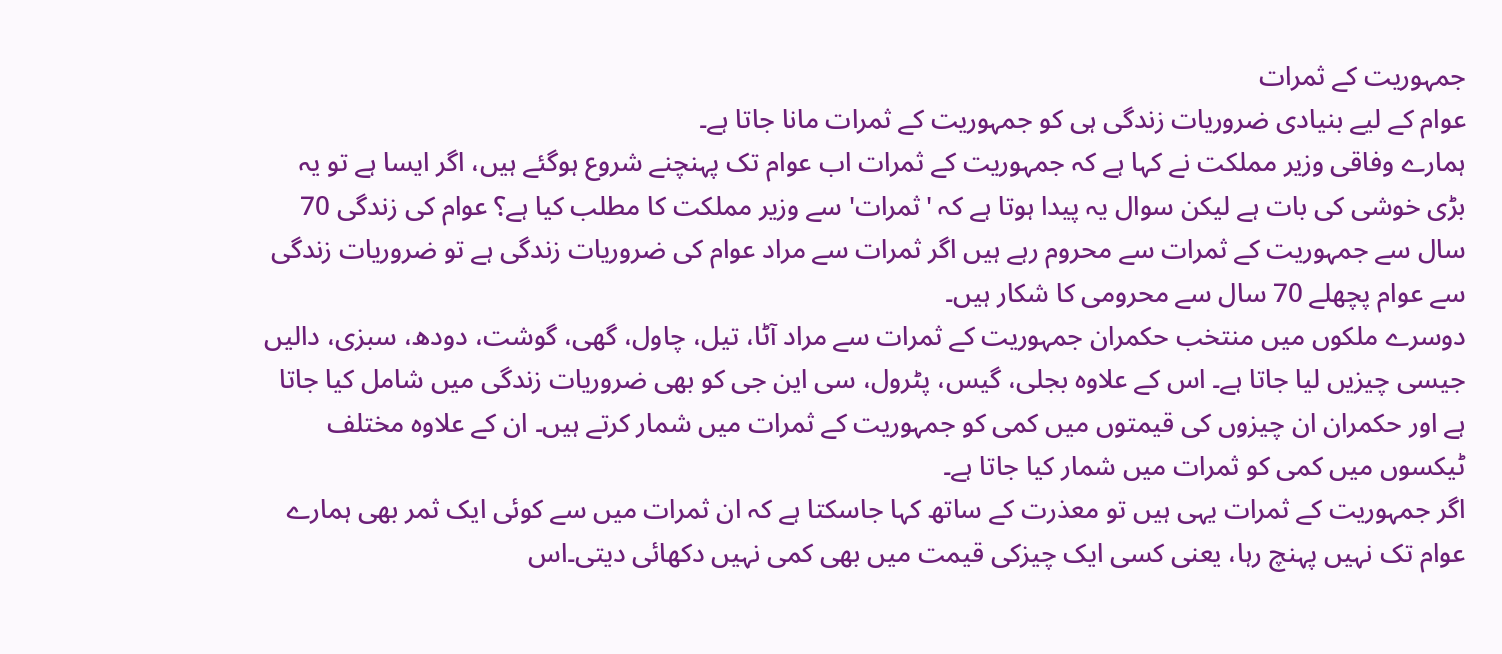جمہوریت کے ثمرات
عوام کے لیے بنیادی ضروریات زندگی ہی کو جمہوریت کے ثمرات مانا جاتا ہے۔
ہمارے وفاقی وزیر مملکت نے کہا ہے کہ جمہوریت کے ثمرات اب عوام تک پہنچنے شروع ہوگئے ہیں، اگر ایسا ہے تو یہ بڑی خوشی کی بات ہے لیکن سوال یہ پیدا ہوتا ہے کہ 'ثمرات' سے وزیر مملکت کا مطلب کیا ہے؟ عوام کی زندگی 70 سال سے جمہوریت کے ثمرات سے محروم رہے ہیں اگر ثمرات سے مراد عوام کی ضروریات زندگی ہے تو ضروریات زندگی سے عوام پچھلے 70 سال سے محرومی کا شکار ہیں۔
دوسرے ملکوں میں منتخب حکمران جمہوریت کے ثمرات سے مراد آٹا، تیل، چاول، گھی، گوشت، دودھ، سبزی، دالیں جیسی چیزیں لیا جاتا ہے۔ اس کے علاوہ بجلی، گیس، پٹرول، سی این جی کو بھی ضروریات زندگی میں شامل کیا جاتا ہے اور حکمران ان چیزوں کی قیمتوں میں کمی کو جمہوریت کے ثمرات میں شمار کرتے ہیں۔ ان کے علاوہ مختلف ٹیکسوں میں کمی کو ثمرات میں شمار کیا جاتا ہے۔
اگر جمہوریت کے ثمرات یہی ہیں تو معذرت کے ساتھ کہا جاسکتا ہے کہ ان ثمرات میں سے کوئی ایک ثمر بھی ہمارے عوام تک نہیں پہنچ رہا، یعنی کسی ایک چیزکی قیمت میں بھی کمی نہیں دکھائی دیتی۔اس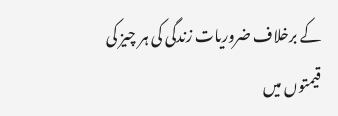کے برخلاف ضروریات زندگی کی ہر چیز کی قیمتوں میں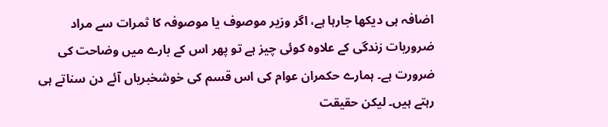اضافہ ہی دیکھا جارہا ہے، اگر وزیر موصوف یا موصوفہ کا ثمرات سے مراد ضروریات زندگی کے علاوہ کوئی چیز ہے تو پھر اس کے بارے میں وضاحت کی ضرورت ہے۔ ہمارے حکمران عوام کی اس قسم کی خوشخبریاں آئے دن سناتے ہی رہتے ہیں۔ لیکن حقیقت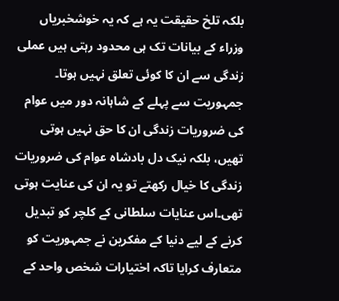بلکہ تلخ حقیقت یہ ہے کہ یہ خوشخبریاں وزراء کے بیانات تک ہی محدود رہتی ہیں عملی زندگی سے ان کا کوئی تعلق نہیں ہوتا۔
جمہوریت سے پہلے کے شاہانہ دور میں عوام کی ضروریات زندگی ان کا حق نہیں ہوتی تھیں، بلکہ نیک دل بادشاہ عوام کی ضروریات زندگی کا خیال رکھتے تو یہ ان کی عنایت ہوتی تھی۔اس عنایات سلطانی کے کلچر کو تبدیل کرنے کے لیے دنیا کے مفکرین نے جمہوریت کو متعارف کرایا تاکہ اختیارات شخص واحد کے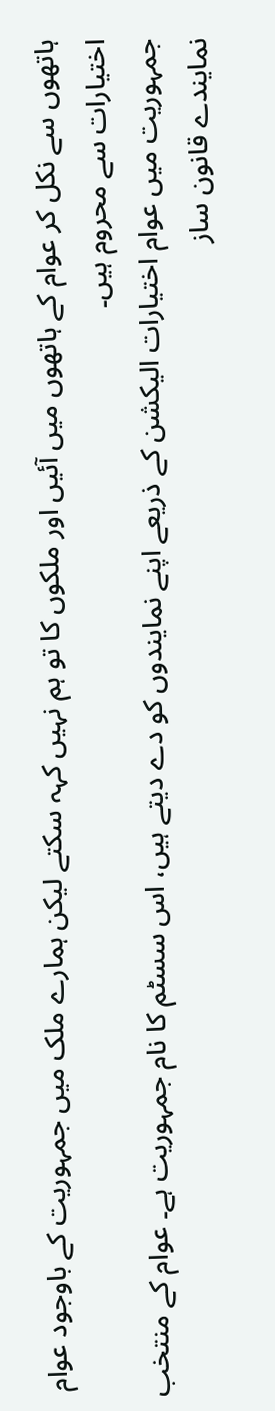ہاتھوں سے نکل کر عوام کے ہاتھوں میں آئیں اور ملکوں کا تو ہم نہیں کہہ سکتے لیکن ہمارے ملک میں جمہوریت کے باوجود عوام اختیارات سے محروم ہیں۔
جمہوریت میں عوام اختیارات الیکشن کے ذریعے اپنے نمایندوں کو دے دیتے ہیں، اس سسٹم کا نام جمہوریت ہے۔ عوام کے منتخب نمایندے قانون ساز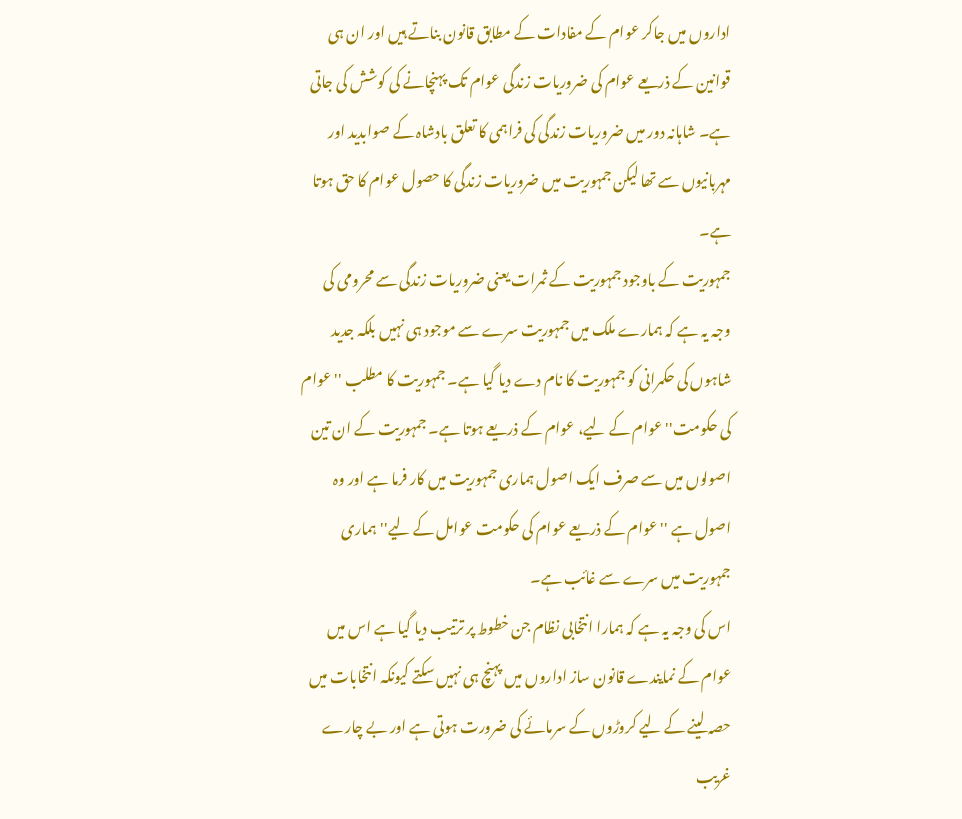اداروں میں جاکر عوام کے مفادات کے مطابق قانون بناتے ہیں اور ان ہی قوانین کے ذریعے عوام کی ضروریات زندگی عوام تک پہنچانے کی کوشش کی جاتی ہے۔ شاہانہ دور میں ضروریات زندگی کی فراہمی کا تعلق بادشاہ کے صوابدید اور مہربانیوں سے تھا لیکن جمہوریت میں ضروریات زندگی کا حصول عوام کا حق ہوتا ہے۔
جمہوریت کے باوجود جمہوریت کے ثمرات یعنی ضروریات زندگی سے محرومی کی وجہ یہ ہے کہ ہمارے ملک میں جمہوریت سرے سے موجود ہی نہیں بلکہ جدید شاہوں کی حکمرانی کو جمہوریت کا نام دے دیا گیا ہے۔ جمہوریت کا مطلب ''عوام کی حکومت'' عوام کے لیے، عوام کے ذریعے ہوتا ہے۔ جمہوریت کے ان تین اصولوں میں سے صرف ایک اصول ہماری جمہوریت میں کار فرما ہے اور وہ اصول ہے ''عوام کے ذریعے عوام کی حکومت عوامل کے لیے'' ہماری جمہوریت میں سرے سے غائب ہے۔
اس کی وجہ یہ ہے کہ ہمارا انتخابی نظام جن خطوط پر ترتیب دیا گیا ہے اس میں عوام کے نمایندے قانون ساز اداروں میں پہنچ ہی نہیں سکتے کیونکہ انتخابات میں حصہ لینے کے لیے کروڑوں کے سرمائے کی ضرورت ہوتی ہے اور بے چارے غریب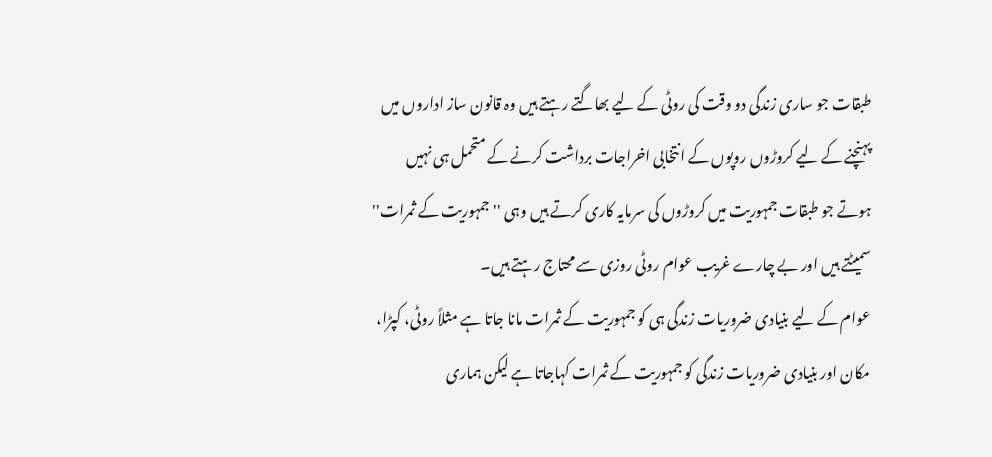طبقات جو ساری زندگی دو وقت کی روٹی کے لیے بھاگتے رہتے ہیں وہ قانون ساز اداروں میں پہنچنے کے لیے کروڑوں روپوں کے انتخابی اخراجات برداشت کرنے کے متحمل ہی نہیں ہوتے جو طبقات جمہوریت میں کروڑوں کی سرمایہ کاری کرتے ہیں وہی ''جمہوریت کے ثمرات'' سمیٹتے ہیں اور بے چارے غریب عوام روٹی روزی سے محتاج رہتے ہیں۔
عوام کے لیے بنیادی ضروریات زندگی ہی کو جمہوریت کے ثمرات مانا جاتا ہے مثلاً روٹی، کپڑا، مکان اور بنیادی ضروریات زندگی کو جمہوریت کے ثمرات کہاجاتا ہے لیکن ہماری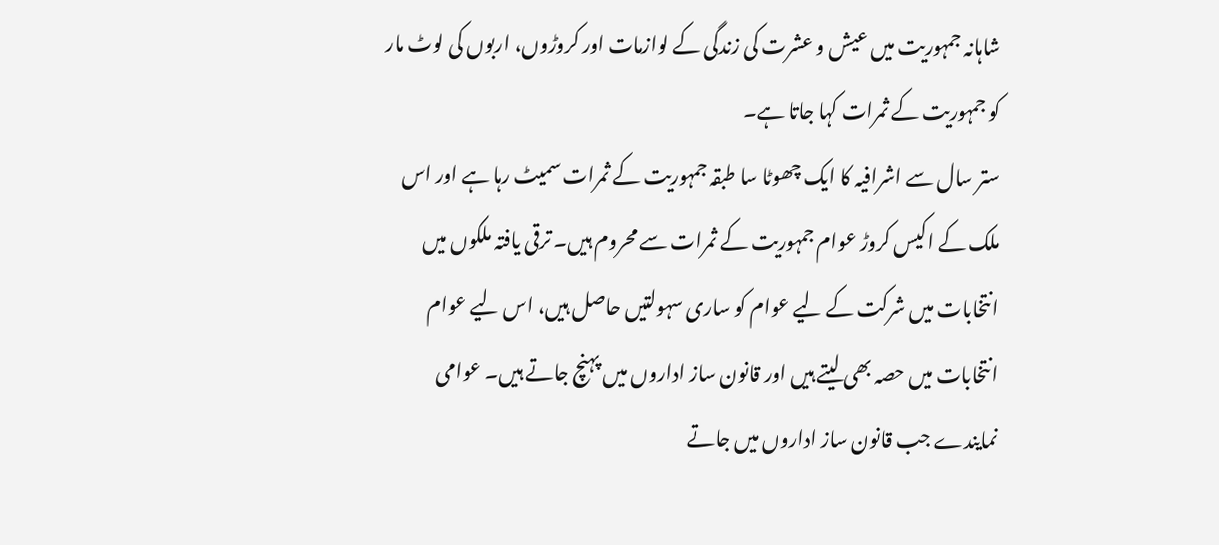شاہانہ جمہوریت میں عیش و عشرت کی زندگی کے لوازمات اور کروڑوں، اربوں کی لوٹ مار کو جمہوریت کے ثمرات کہا جاتا ہے۔
ستر سال سے اشرافیہ کا ایک چھوٹا سا طبقہ جمہوریت کے ثمرات سمیٹ رہا ہے اور اس ملک کے اکیس کروڑ عوام جمہوریت کے ثمرات سے محروم ہیں۔ ترقی یافتہ ملکوں میں انتخابات میں شرکت کے لیے عوام کو ساری سہولتیں حاصل ہیں، اس لیے عوام انتخابات میں حصہ بھی لیتے ہیں اور قانون ساز اداروں میں پہنچ جاتے ہیں۔ عوامی نمایندے جب قانون ساز اداروں میں جاتے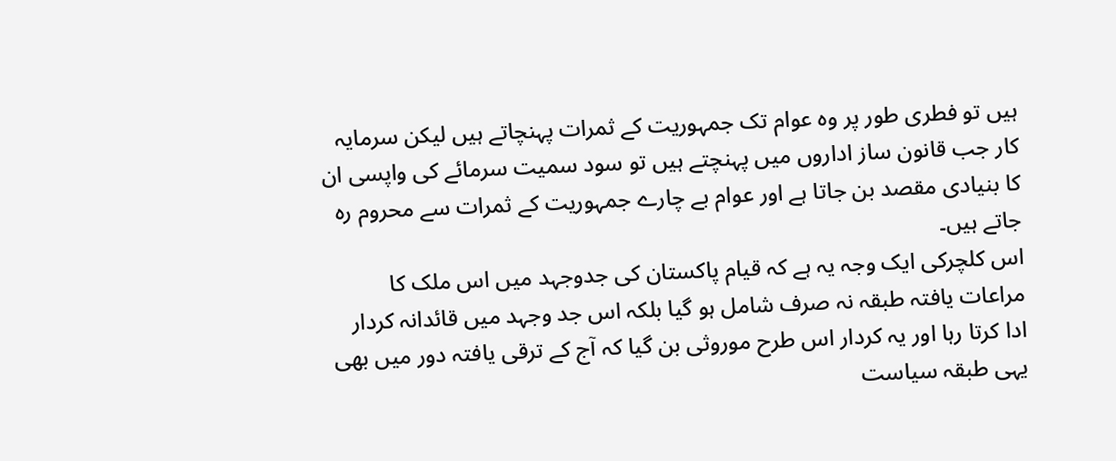ہیں تو فطری طور پر وہ عوام تک جمہوریت کے ثمرات پہنچاتے ہیں لیکن سرمایہ کار جب قانون ساز اداروں میں پہنچتے ہیں تو سود سمیت سرمائے کی واپسی ان کا بنیادی مقصد بن جاتا ہے اور عوام بے چارے جمہوریت کے ثمرات سے محروم رہ جاتے ہیں۔
اس کلچرکی ایک وجہ یہ ہے کہ قیام پاکستان کی جدوجہد میں اس ملک کا مراعات یافتہ طبقہ نہ صرف شامل ہو گیا بلکہ اس جد وجہد میں قائدانہ کردار ادا کرتا رہا اور یہ کردار اس طرح موروثی بن گیا کہ آج کے ترقی یافتہ دور میں بھی یہی طبقہ سیاست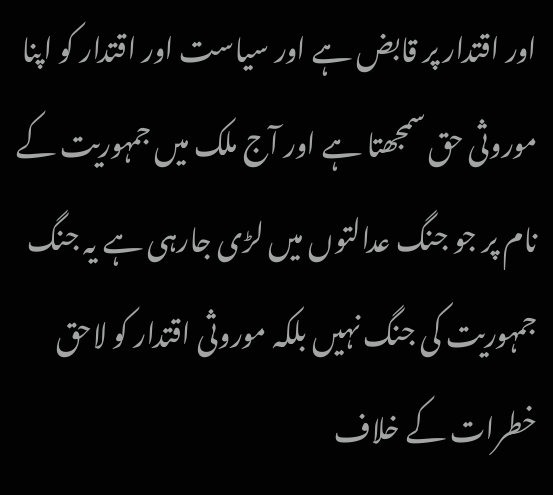اور اقتدار پر قابض ہے اور سیاست اور اقتدار کو اپنا موروثی حق سمجھتا ہے اور آج ملک میں جمہوریت کے نام پر جو جنگ عدالتوں میں لڑی جارہی ہے یہ جنگ جمہوریت کی جنگ نہیں بلکہ موروثی اقتدار کو لاحق خطرات کے خلاف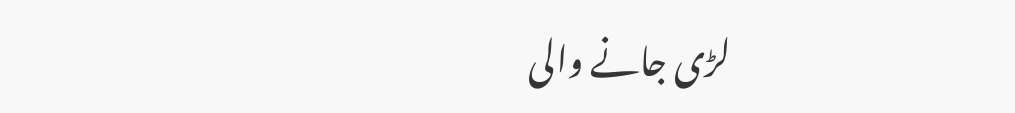لڑی جانے والی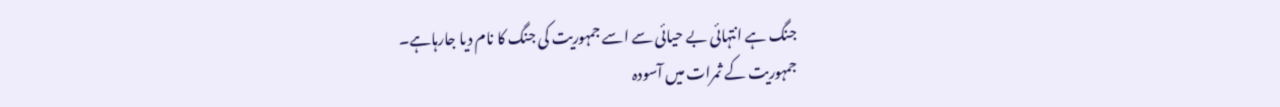جنگ ہے انتہائی بے حیائی سے اسے جمہوریت کی جنگ کا نام دیا جارہاہے۔
جمہوریت کے ثمرات میں آسودہ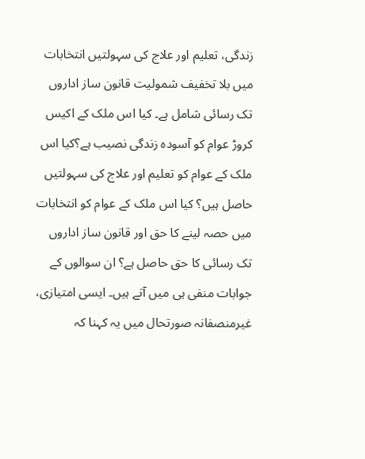زندگی، تعلیم اور علاج کی سہولتیں انتخابات میں بلا تخفیف شمولیت قانون ساز اداروں تک رسائی شامل ہے۔ کیا اس ملک کے اکیس کروڑ عوام کو آسودہ زندگی نصیب ہے؟کیا اس ملک کے عوام کو تعلیم اور علاج کی سہولتیں حاصل ہیں؟ کیا اس ملک کے عوام کو انتخابات میں حصہ لینے کا حق اور قانون ساز اداروں تک رسائی کا حق حاصل ہے؟ ان سوالوں کے جوابات منفی ہی میں آتے ہیں۔ ایسی امتیازی، غیرمنصفانہ صورتحال میں یہ کہنا کہ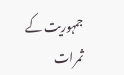جمہوریت کے ثمرات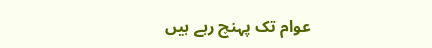عوام تک پہنچ رہے ہیں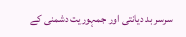سرسر بد دیانتی اور جمہوریت دشمنی کے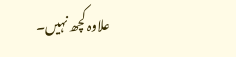علاوہ کچھ نہیں۔